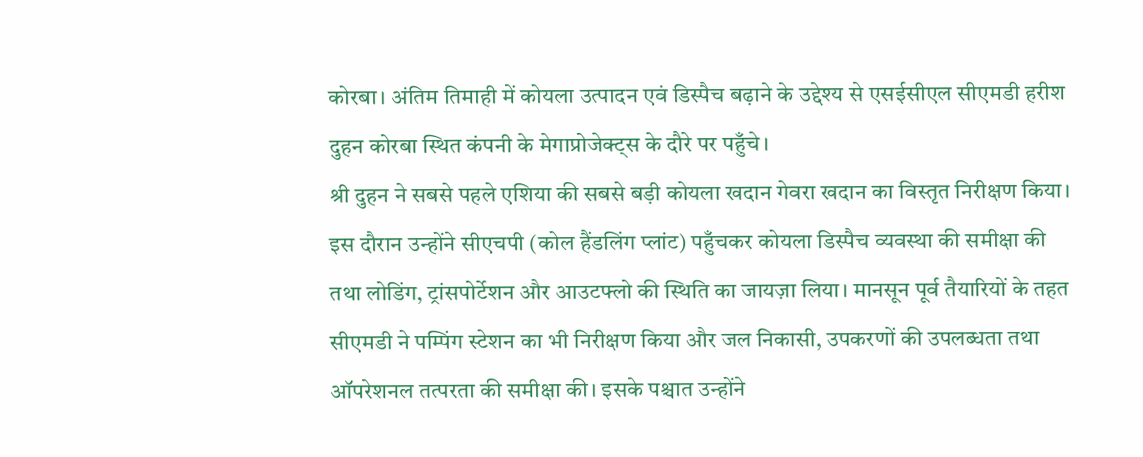कोरबा। अंतिम तिमाही में कोयला उत्पादन एवं डिस्पैच बढ़ाने के उद्देश्य से एसईसीएल सीएमडी हरीश दुहन कोरबा स्थित कंपनी के मेगाप्रोजेक्ट्स के दौरे पर पहुँचे।
श्री दुहन ने सबसे पहले एशिया की सबसे बड़ी कोयला खदान गेवरा खदान का विस्तृत निरीक्षण किया। इस दौरान उन्होंने सीएचपी (कोल हैंडलिंग प्लांट) पहुँचकर कोयला डिस्पैच व्यवस्था की समीक्षा की तथा लोडिंग, ट्रांसपोर्टेशन और आउटफ्लो की स्थिति का जायज़ा लिया। मानसून पूर्व तैयारियों के तहत सीएमडी ने पम्पिंग स्टेशन का भी निरीक्षण किया और जल निकासी, उपकरणों की उपलब्धता तथा ऑपरेशनल तत्परता की समीक्षा की। इसके पश्चात उन्होंने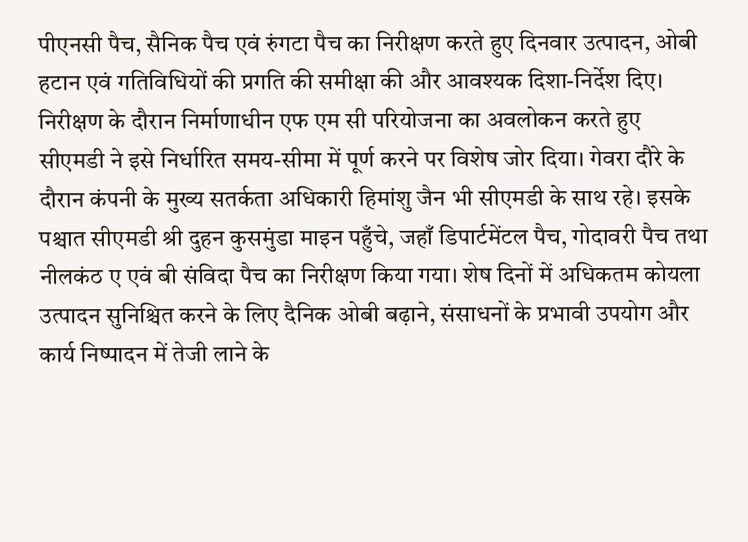पीएनसी पैच, सैनिक पैच एवं रुंगटा पैच का निरीक्षण करते हुए दिनवार उत्पादन, ओबी हटान एवं गतिविधियों की प्रगति की समीक्षा की और आवश्यक दिशा-निर्देश दिए। निरीक्षण के दौरान निर्माणाधीन एफ एम सी परियोजना का अवलोकन करते हुए सीएमडी ने इसे निर्धारित समय-सीमा में पूर्ण करने पर विशेष जोर दिया। गेवरा दौरे के दौरान कंपनी के मुख्य सतर्कता अधिकारी हिमांशु जैन भी सीएमडी के साथ रहे। इसके पश्चात सीएमडी श्री दुहन कुसमुंडा माइन पहुँचे, जहाँ डिपार्टमेंटल पैच, गोदावरी पैच तथा नीलकंठ ए एवं बी संविदा पैच का निरीक्षण किया गया। शेष दिनों में अधिकतम कोयला उत्पादन सुनिश्चित करने के लिए दैनिक ओबी बढ़ाने, संसाधनों के प्रभावी उपयोग और कार्य निष्पादन में तेजी लाने के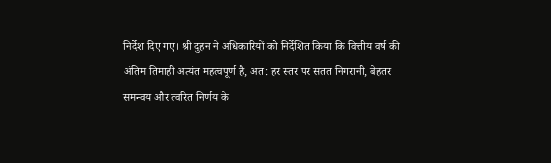निर्देश दिए गए। श्री दुहन ने अधिकारियों को निर्देशित किया कि वित्तीय वर्ष की अंतिम तिमाही अत्यंत महत्वपूर्ण है, अत: हर स्तर पर सतत निगरानी, बेहतर समन्वय और त्वरित निर्णय के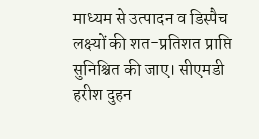माध्यम से उत्पादन व डिस्पैच लक्ष्यों की शत-प्रतिशत प्राप्ति सुनिश्चित की जाए। सीएमडी हरीश दुहन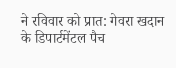ने रविवार को प्रात: गेवरा खदान के डिपार्टमेंटल पैच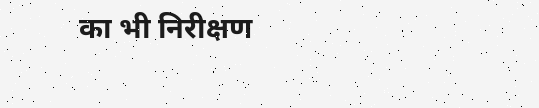का भी निरीक्षण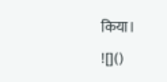किया।
![]()